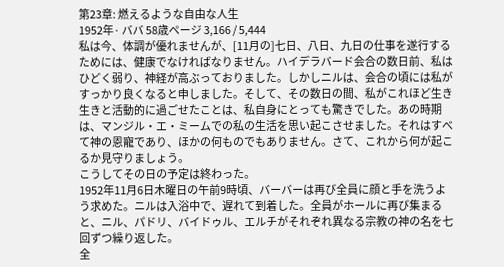第23章: 燃えるような自由な人生
1952年· ババ 58歳ページ 3,166 / 5,444
私は今、体調が優れませんが、[11月の]七日、八日、九日の仕事を遂行するためには、健康でなければなりません。ハイデラバード会合の数日前、私はひどく弱り、神経が高ぶっておりました。しかしニルは、会合の頃には私がすっかり良くなると申しました。そして、その数日の間、私がこれほど生き生きと活動的に過ごせたことは、私自身にとっても驚きでした。あの時期は、マンジル・エ・ミームでの私の生活を思い起こさせました。それはすべて神の恩寵であり、ほかの何ものでもありません。さて、これから何が起こるか見守りましょう。
こうしてその日の予定は終わった。
1952年11月6日木曜日の午前9時頃、バーバーは再び全員に顔と手を洗うよう求めた。ニルは入浴中で、遅れて到着した。全員がホールに再び集まると、ニル、パドリ、バイドゥル、エルチがそれぞれ異なる宗教の神の名を七回ずつ繰り返した。
全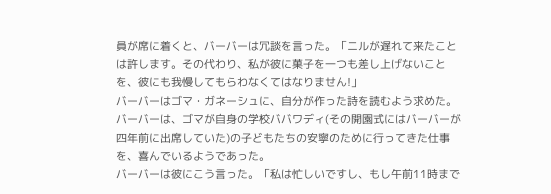員が席に着くと、バーバーは冗談を言った。「ニルが遅れて来たことは許します。その代わり、私が彼に菓子を一つも差し上げないことを、彼にも我慢してもらわなくてはなりません!」
バーバーはゴマ・ガネーシュに、自分が作った詩を読むよう求めた。バーバーは、ゴマが自身の学校ババワディ(その開園式にはバーバーが四年前に出席していた)の子どもたちの安寧のために行ってきた仕事を、喜んでいるようであった。
バーバーは彼にこう言った。「私は忙しいですし、もし午前11時まで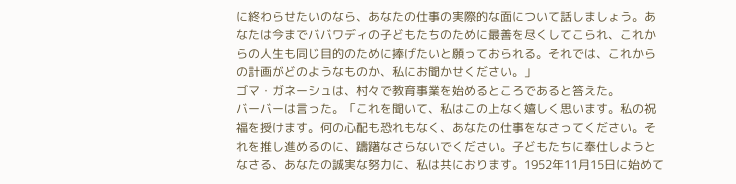に終わらせたいのなら、あなたの仕事の実際的な面について話しましょう。あなたは今までババワディの子どもたちのために最善を尽くしてこられ、これからの人生も同じ目的のために捧げたいと願っておられる。それでは、これからの計画がどのようなものか、私にお聞かせください。」
ゴマ・ガネーシュは、村々で教育事業を始めるところであると答えた。
バーバーは言った。「これを聞いて、私はこの上なく嬉しく思います。私の祝福を授けます。何の心配も恐れもなく、あなたの仕事をなさってください。それを推し進めるのに、躊躇なさらないでください。子どもたちに奉仕しようとなさる、あなたの誠実な努力に、私は共におります。1952年11月15日に始めて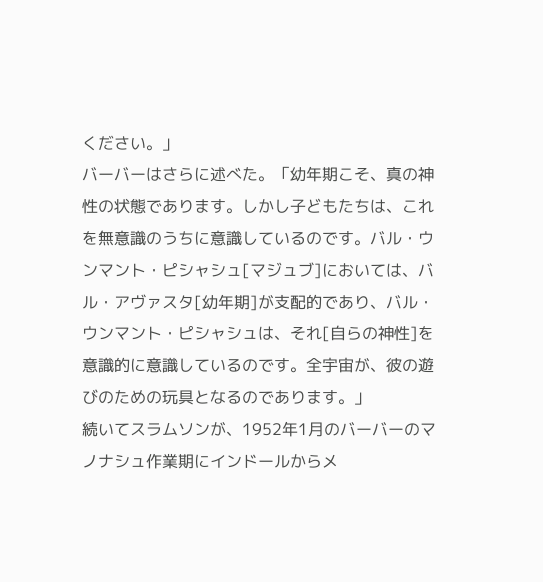ください。」
バーバーはさらに述べた。「幼年期こそ、真の神性の状態であります。しかし子どもたちは、これを無意識のうちに意識しているのです。バル・ウンマント・ピシャシュ[マジュブ]においては、バル・アヴァスタ[幼年期]が支配的であり、バル・ウンマント・ピシャシュは、それ[自らの神性]を意識的に意識しているのです。全宇宙が、彼の遊びのための玩具となるのであります。」
続いてスラムソンが、1952年1月のバーバーのマノナシュ作業期にインドールからメ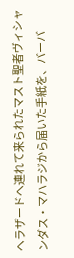ヘラザードへ連れて来られたマスト聖者ヴィシャンダス・マハラジから届いた手紙を、バーバ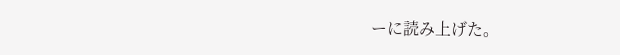ーに読み上げた。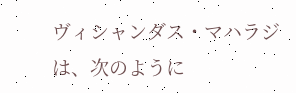ヴィシャンダス・マハラジは、次のように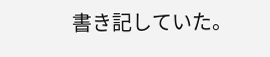書き記していた。